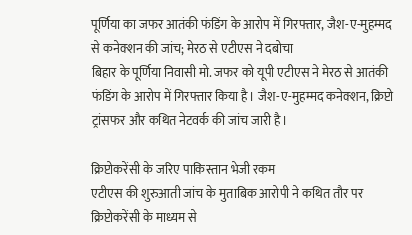पूर्णिया का जफर आतंकी फंडिंग के आरोप में गिरफ्तार, जैश-ए-मुहम्मद से कनेक्शन की जांच; मेरठ से एटीएस ने दबोचा
बिहार के पूर्णिया निवासी मो. जफर को यूपी एटीएस ने मेरठ से आतंकी फंडिंग के आरोप में गिरफ्तार किया है। जैश-ए-मुहम्मद कनेक्शन, क्रिप्टो ट्रांसफर और कथित नेटवर्क की जांच जारी है।

क्रिप्टोकरेंसी के जरिए पाकिस्तान भेजी रकम
एटीएस की शुरुआती जांच के मुताबिक आरोपी ने कथित तौर पर क्रिप्टोकरेंसी के माध्यम से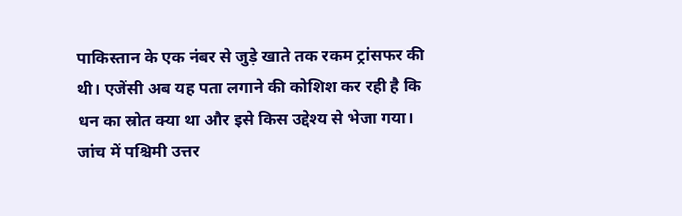पाकिस्तान के एक नंबर से जुड़े खाते तक रकम ट्रांसफर की थी। एजेंसी अब यह पता लगाने की कोशिश कर रही है कि धन का स्रोत क्या था और इसे किस उद्देश्य से भेजा गया।
जांच में पश्चिमी उत्तर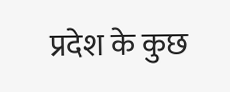प्रदेश के कुछ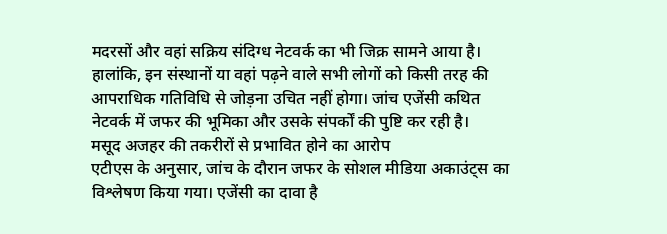मदरसों और वहां सक्रिय संदिग्ध नेटवर्क का भी जिक्र सामने आया है। हालांकि, इन संस्थानों या वहां पढ़ने वाले सभी लोगों को किसी तरह की आपराधिक गतिविधि से जोड़ना उचित नहीं होगा। जांच एजेंसी कथित नेटवर्क में जफर की भूमिका और उसके संपर्कों की पुष्टि कर रही है।
मसूद अजहर की तकरीरों से प्रभावित होने का आरोप
एटीएस के अनुसार, जांच के दौरान जफर के सोशल मीडिया अकाउंट्स का विश्लेषण किया गया। एजेंसी का दावा है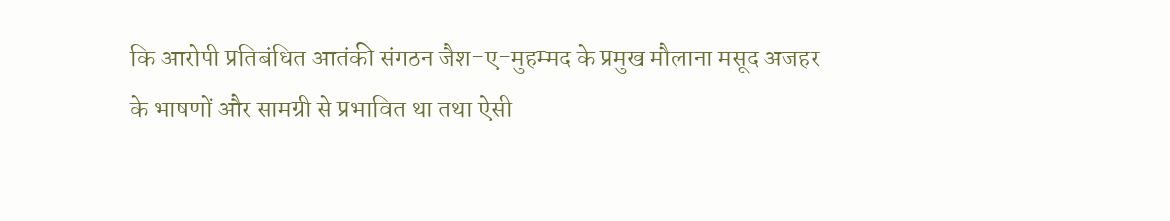कि आरोपी प्रतिबंधित आतंकी संगठन जैश-ए-मुहम्मद के प्रमुख मौलाना मसूद अजहर के भाषणों और सामग्री से प्रभावित था तथा ऐसी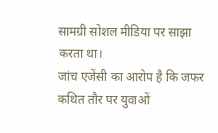सामग्री सोशल मीडिया पर साझा करता था।
जांच एजेंसी का आरोप है कि जफर कथित तौर पर युवाओं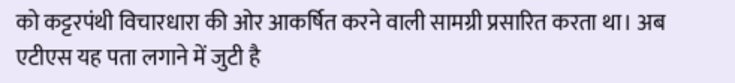को कट्टरपंथी विचारधारा की ओर आकर्षित करने वाली सामग्री प्रसारित करता था। अब एटीएस यह पता लगाने में जुटी है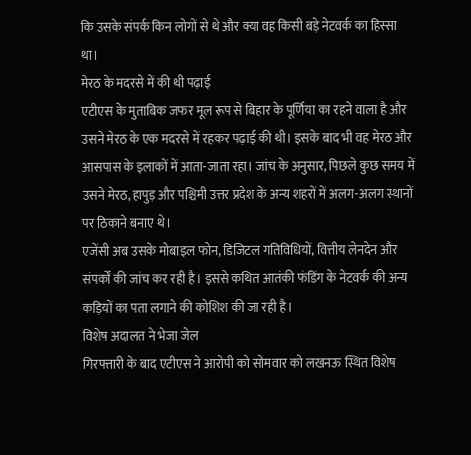कि उसके संपर्क किन लोगों से थे और क्या वह किसी बड़े नेटवर्क का हिस्सा था।
मेरठ के मदरसे में की थी पढ़ाई
एटीएस के मुताबिक जफर मूल रूप से बिहार के पूर्णिया का रहने वाला है और उसने मेरठ के एक मदरसे में रहकर पढ़ाई की थी। इसके बाद भी वह मेरठ और आसपास के इलाकों में आता-जाता रहा। जांच के अनुसार, पिछले कुछ समय में उसने मेरठ, हापुड़ और पश्चिमी उत्तर प्रदेश के अन्य शहरों में अलग-अलग स्थानों पर ठिकाने बनाए थे।
एजेंसी अब उसके मोबाइल फोन, डिजिटल गतिविधियों, वित्तीय लेनदेन और संपर्कों की जांच कर रही है। इससे कथित आतंकी फंडिंग के नेटवर्क की अन्य कड़ियों का पता लगाने की कोशिश की जा रही है।
विशेष अदालत ने भेजा जेल
गिरफ्तारी के बाद एटीएस ने आरोपी को सोमवार को लखनऊ स्थित विशेष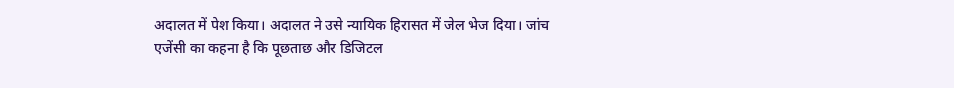अदालत में पेश किया। अदालत ने उसे न्यायिक हिरासत में जेल भेज दिया। जांच एजेंसी का कहना है कि पूछताछ और डिजिटल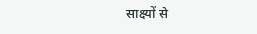साक्ष्यों से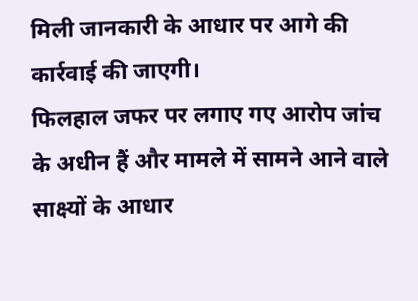मिली जानकारी के आधार पर आगे की कार्रवाई की जाएगी।
फिलहाल जफर पर लगाए गए आरोप जांच के अधीन हैं और मामले में सामने आने वाले साक्ष्यों के आधार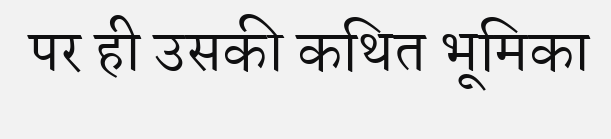पर ही उसकी कथित भूमिका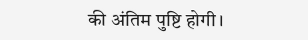की अंतिम पुष्टि होगी।